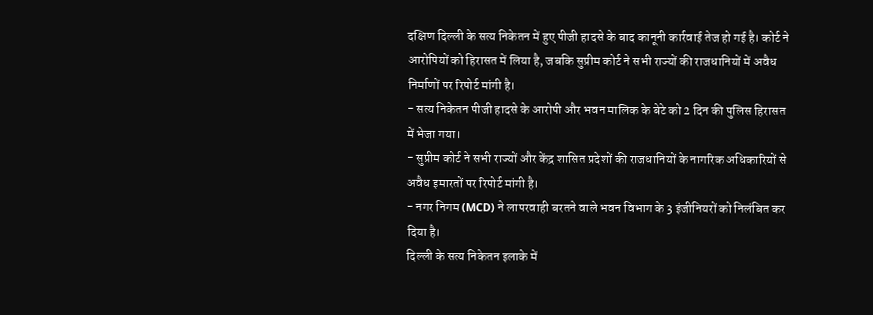दक्षिण दिल्ली के सत्य निकेतन में हुए पीजी हादसे के बाद कानूनी कार्रवाई तेज हो गई है। कोर्ट ने आरोपियों को हिरासत में लिया है, जबकि सुप्रीम कोर्ट ने सभी राज्यों की राजधानियों में अवैध निर्माणों पर रिपोर्ट मांगी है।
- सत्य निकेतन पीजी हादसे के आरोपी और भवन मालिक के बेटे को 2 दिन की पुलिस हिरासत में भेजा गया।
- सुप्रीम कोर्ट ने सभी राज्यों और केंद्र शासित प्रदेशों की राजधानियों के नागरिक अधिकारियों से अवैध इमारतों पर रिपोर्ट मांगी है।
- नगर निगम (MCD) ने लापरवाही बरतने वाले भवन विभाग के 3 इंजीनियरों को निलंबित कर दिया है।
दिल्ली के सत्य निकेतन इलाके में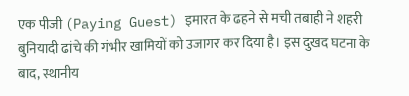एक पीजी (Paying Guest) इमारत के ढहने से मची तबाही ने शहरी बुनियादी ढांचे की गंभीर खामियों को उजागर कर दिया है। इस दुखद घटना के बाद, स्थानीय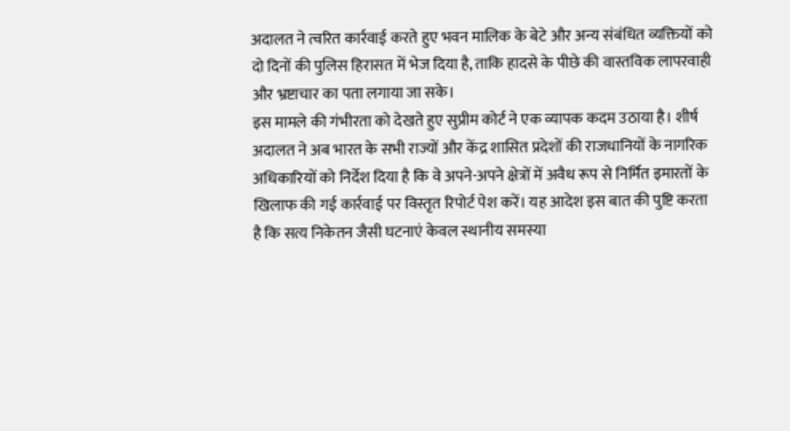अदालत ने त्वरित कार्रवाई करते हुए भवन मालिक के बेटे और अन्य संबंधित व्यक्तियों को दो दिनों की पुलिस हिरासत में भेज दिया है, ताकि हादसे के पीछे की वास्तविक लापरवाही और भ्रष्टाचार का पता लगाया जा सके।
इस मामले की गंभीरता को देखते हुए सुप्रीम कोर्ट ने एक व्यापक कदम उठाया है। शीर्ष अदालत ने अब भारत के सभी राज्यों और केंद्र शासित प्रदेशों की राजधानियों के नागरिक अधिकारियों को निर्देश दिया है कि वे अपने-अपने क्षेत्रों में अवैध रूप से निर्मित इमारतों के खिलाफ की गई कार्रवाई पर विस्तृत रिपोर्ट पेश करें। यह आदेश इस बात की पुष्टि करता है कि सत्य निकेतन जैसी घटनाएं केवल स्थानीय समस्या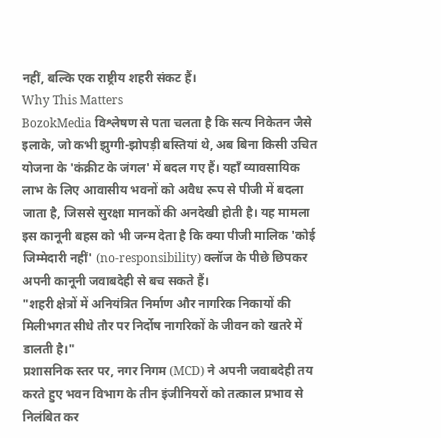नहीं, बल्कि एक राष्ट्रीय शहरी संकट हैं।
Why This Matters
BozokMedia विश्लेषण से पता चलता है कि सत्य निकेतन जैसे इलाके, जो कभी झुग्गी-झोपड़ी बस्तियां थे, अब बिना किसी उचित योजना के 'कंक्रीट के जंगल' में बदल गए हैं। यहाँ व्यावसायिक लाभ के लिए आवासीय भवनों को अवैध रूप से पीजी में बदला जाता है, जिससे सुरक्षा मानकों की अनदेखी होती है। यह मामला इस कानूनी बहस को भी जन्म देता है कि क्या पीजी मालिक 'कोई जिम्मेदारी नहीं' (no-responsibility) क्लॉज के पीछे छिपकर अपनी कानूनी जवाबदेही से बच सकते हैं।
"शहरी क्षेत्रों में अनियंत्रित निर्माण और नागरिक निकायों की मिलीभगत सीधे तौर पर निर्दोष नागरिकों के जीवन को खतरे में डालती है।"
प्रशासनिक स्तर पर, नगर निगम (MCD) ने अपनी जवाबदेही तय करते हुए भवन विभाग के तीन इंजीनियरों को तत्काल प्रभाव से निलंबित कर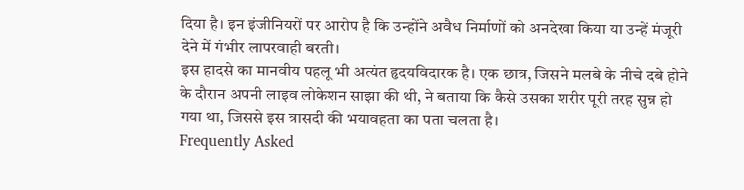दिया है। इन इंजीनियरों पर आरोप है कि उन्होंने अवैध निर्माणों को अनदेखा किया या उन्हें मंजूरी देने में गंभीर लापरवाही बरती।
इस हादसे का मानवीय पहलू भी अत्यंत हृदयविदारक है। एक छात्र, जिसने मलबे के नीचे दबे होने के दौरान अपनी लाइव लोकेशन साझा की थी, ने बताया कि कैसे उसका शरीर पूरी तरह सुन्न हो गया था, जिससे इस त्रासदी की भयावहता का पता चलता है।
Frequently Asked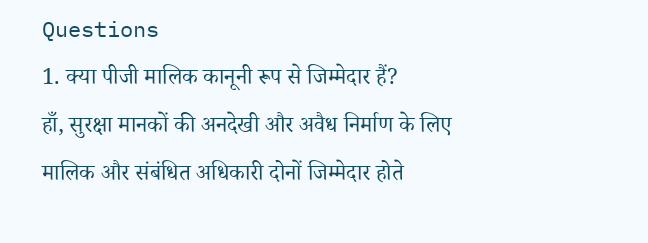Questions
1. क्या पीजी मालिक कानूनी रूप से जिम्मेदार हैं?
हाँ, सुरक्षा मानकों की अनदेखी और अवैध निर्माण के लिए मालिक और संबंधित अधिकारी दोनों जिम्मेदार होते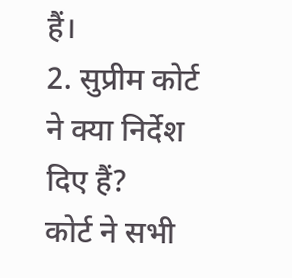हैं।
2. सुप्रीम कोर्ट ने क्या निर्देश दिए हैं?
कोर्ट ने सभी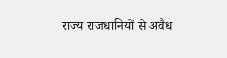राज्य राजधानियों से अवैध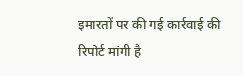इमारतों पर की गई कार्रवाई की रिपोर्ट मांगी है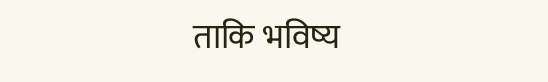ताकि भविष्य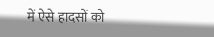में ऐसे हादसों को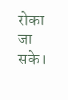रोका जा सके।